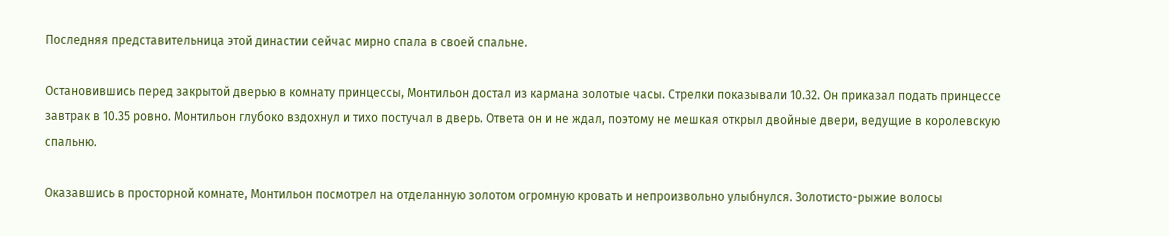Последняя представительница этой династии сейчас мирно спала в своей спальне.

Остановившись перед закрытой дверью в комнату принцессы, Монтильон достал из кармана золотые часы. Стрелки показывали 10.32. Он приказал подать принцессе завтрак в 10.35 ровно. Монтильон глубоко вздохнул и тихо постучал в дверь. Ответа он и не ждал, поэтому не мешкая открыл двойные двери, ведущие в королевскую спальню.

Оказавшись в просторной комнате, Монтильон посмотрел на отделанную золотом огромную кровать и непроизвольно улыбнулся. Золотисто-рыжие волосы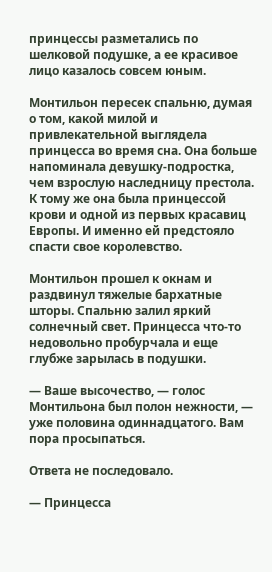принцессы разметались по шелковой подушке, а ее красивое лицо казалось совсем юным.

Монтильон пересек спальню, думая о том, какой милой и привлекательной выглядела принцесса во время сна. Она больше напоминала девушку-подростка, чем взрослую наследницу престола. К тому же она была принцессой крови и одной из первых красавиц Европы. И именно ей предстояло спасти свое королевство.

Монтильон прошел к окнам и раздвинул тяжелые бархатные шторы. Спальню залил яркий солнечный свет. Принцесса что-то недовольно пробурчала и еще глубже зарылась в подушки.

— Ваше высочество, — голос Монтильона был полон нежности, — уже половина одиннадцатого. Вам пора просыпаться.

Ответа не последовало.

— Принцесса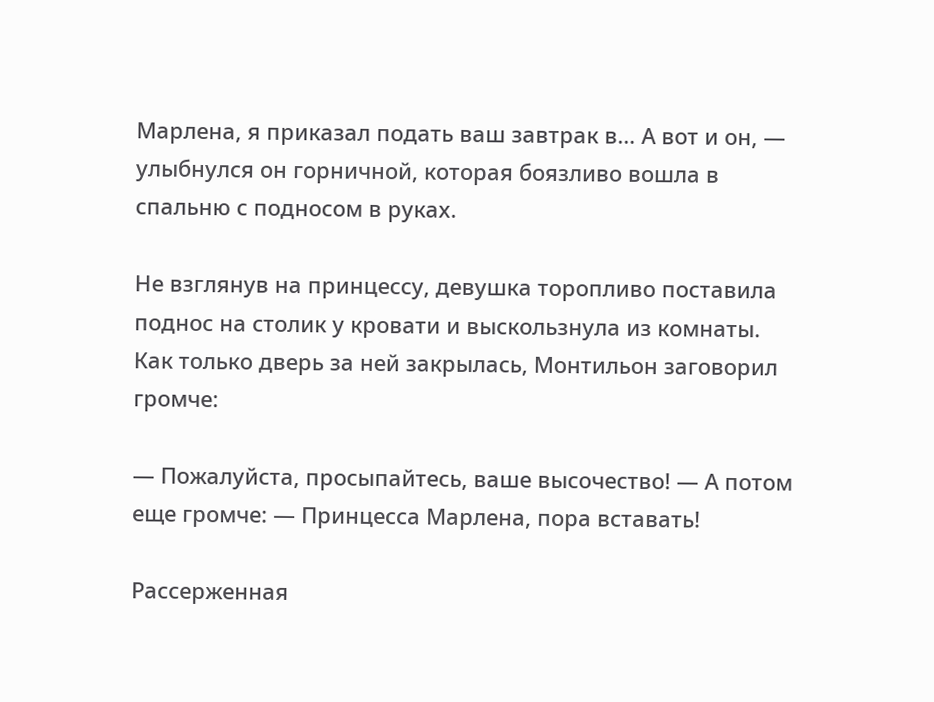Марлена, я приказал подать ваш завтрак в… А вот и он, — улыбнулся он горничной, которая боязливо вошла в спальню с подносом в руках.

Не взглянув на принцессу, девушка торопливо поставила поднос на столик у кровати и выскользнула из комнаты. Как только дверь за ней закрылась, Монтильон заговорил громче:

— Пожалуйста, просыпайтесь, ваше высочество! — А потом еще громче: — Принцесса Марлена, пора вставать!

Рассерженная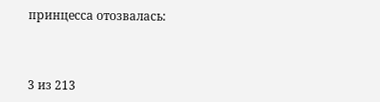принцесса отозвалась:



3 из 213